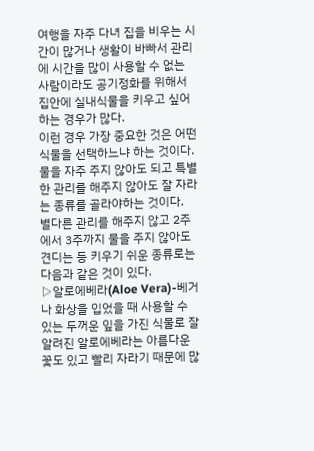여행을 자주 다녀 집을 비우는 시간이 많거나 생활이 바빠서 관리에 시간을 많이 사용할 수 없는 사람이라도 공기정화를 위해서 집안에 실내식물을 키우고 싶어 하는 경우가 많다.
이런 경우 가장 중요한 것은 어떤 식물을 선택하느냐 하는 것이다. 물을 자주 주지 않아도 되고 특별한 관리를 해주지 않아도 잘 자라는 종류를 골라야하는 것이다.
별다른 관리를 해주지 않고 2주에서 3주까지 물을 주지 않아도 견디는 등 키우기 쉬운 종류로는 다음과 같은 것이 있다.
▷알로에베라(Aloe Vera)-베거나 화상을 입었을 때 사용할 수 있는 두꺼운 잎을 가진 식물로 잘 알려진 알로에베라는 아름다운 꽃도 있고 빨리 자라기 때문에 많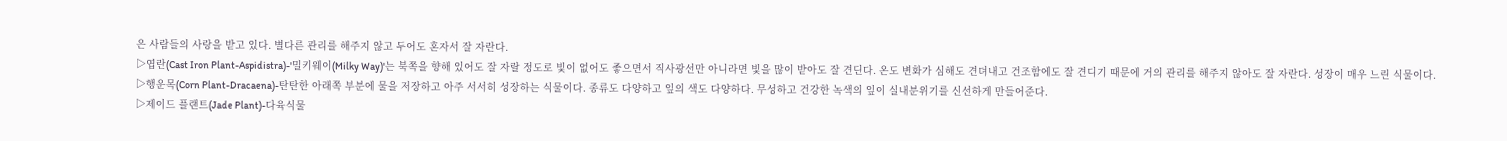은 사람들의 사랑을 받고 있다. 별다른 관리를 해주지 않고 두어도 혼자서 잘 자란다.
▷엽란(Cast Iron Plant-Aspidistra)-'밀키웨이(Milky Way)'는 북쪽을 향해 있어도 잘 자랄 정도로 빛이 없어도 좋으면서 직사광선만 아니라면 빛을 많이 받아도 잘 견딘다. 온도 변화가 심해도 견뎌내고 건조함에도 잘 견디기 때문에 거의 관리를 해주지 않아도 잘 자란다. 성장이 매우 느린 식물이다.
▷행운목(Corn Plant-Dracaena)-탄탄한 아래쪽 부분에 물을 저장하고 아주 서서히 성장하는 식물이다. 종류도 다양하고 잎의 색도 다양하다. 무성하고 건강한 녹색의 잎이 실내분위기를 신선하게 만들어준다.
▷제이드 플랜트(Jade Plant)-다육식물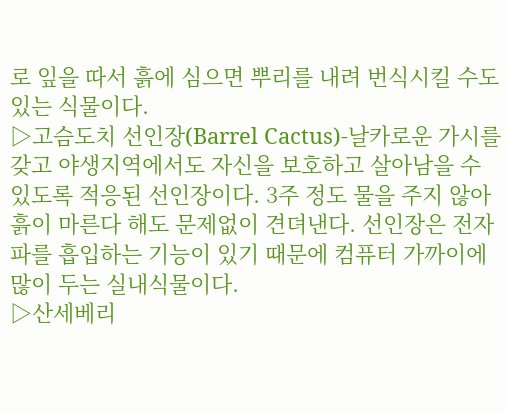로 잎을 따서 흙에 심으면 뿌리를 내려 번식시킬 수도 있는 식물이다.
▷고슴도치 선인장(Barrel Cactus)-날카로운 가시를 갖고 야생지역에서도 자신을 보호하고 살아남을 수 있도록 적응된 선인장이다. 3주 정도 물을 주지 않아 흙이 마른다 해도 문제없이 견뎌낸다. 선인장은 전자파를 흡입하는 기능이 있기 때문에 컴퓨터 가까이에 많이 두는 실내식물이다.
▷산세베리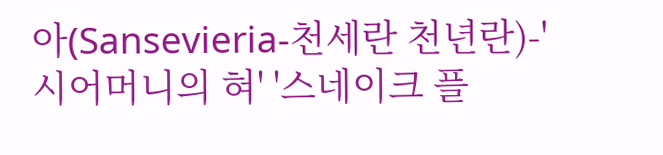아(Sansevieria-천세란 천년란)-'시어머니의 혀' '스네이크 플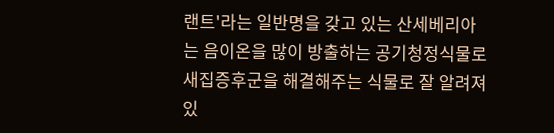랜트'라는 일반명을 갖고 있는 산세베리아는 음이온을 많이 방출하는 공기청정식물로 새집증후군을 해결해주는 식물로 잘 알려져 있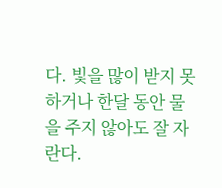다. 빛을 많이 받지 못하거나 한달 동안 물을 주지 않아도 잘 자란다.